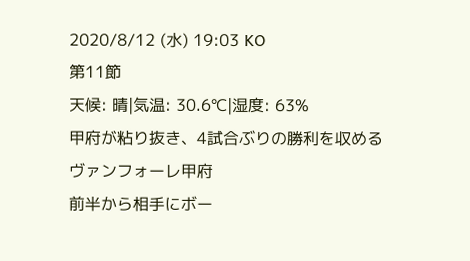2020/8/12 (水) 19:03 KO
第11節
天候: 晴|気温: 30.6℃|湿度: 63%
甲府が粘り抜き、4試合ぶりの勝利を収める
ヴァンフォーレ甲府
前半から相手にボー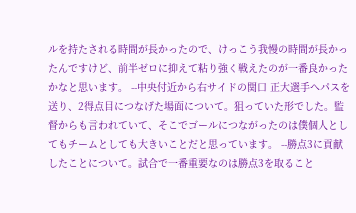ルを持たされる時間が長かったので、けっこう我慢の時間が長かったんですけど、前半ゼロに抑えて粘り強く戦えたのが一番良かったかなと思います。 --中央付近から右サイドの関口 正大選手へパスを送り、2得点目につなげた場面について。狙っていた形でした。監督からも言われていて、そこでゴールにつながったのは僕個人としてもチームとしても大きいことだと思っています。 --勝点3に貢献したことについて。試合で一番重要なのは勝点3を取ること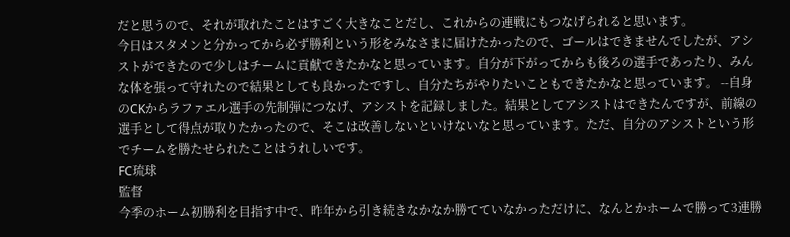だと思うので、それが取れたことはすごく大きなことだし、これからの連戦にもつなげられると思います。
今日はスタメンと分かってから必ず勝利という形をみなさまに届けたかったので、ゴールはできませんでしたが、アシストができたので少しはチームに貢献できたかなと思っています。自分が下がってからも後ろの選手であったり、みんな体を張って守れたので結果としても良かったですし、自分たちがやりたいこともできたかなと思っています。 --自身のCKからラファエル選手の先制弾につなげ、アシストを記録しました。結果としてアシストはできたんですが、前線の選手として得点が取りたかったので、そこは改善しないといけないなと思っています。ただ、自分のアシストという形でチームを勝たせられたことはうれしいです。
FC琉球
監督
今季のホーム初勝利を目指す中で、昨年から引き続きなかなか勝てていなかっただけに、なんとかホームで勝って3連勝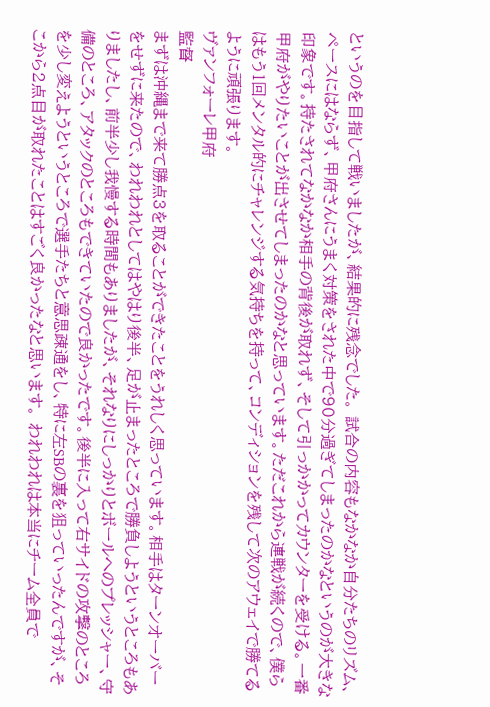というのを目指して戦いましたが、結果的に残念でした。 試合の内容もなかなか自分たちのリズム、ペースにはならず、甲府さんにうまく対策をされた中で90分過ぎてしまったのかなというのが大きな印象です。持たされてなかなか相手の背後が取れず、そして引っかかってカウンターを受ける。一番甲府がやりたいことが出させてしまったのかなと思っています。ただこれから連戦が続くので、僕らはもう1回メンタル的にチャレンジする気持ちを持って、コンディションを残して次のアウェイで勝てるように頑張ります。
ヴァンフォーレ甲府
監督
まずは沖縄まで来て勝点3を取ることができたことをうれしく思っています。相手はターンオーバーをせずに来たので、われわれとしてはやはり後半、足が止まったところで勝負しようというところもありましたし、前半少し我慢する時間もありましたが、それなりにしっかりとボールへのプレッシャー、守備のところ、アタックのところもできていたので良かったです。後半に入って右サイドの攻撃のところを少し変えようというところで選手たちと意思疎通をし、特に左SBの裏を狙っていったんですが、そこから2点目が取れたことはすごく良かったなと思います。 われわれは本当にチーム全員で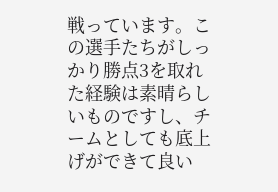戦っています。この選手たちがしっかり勝点3を取れた経験は素晴らしいものですし、チームとしても底上げができて良い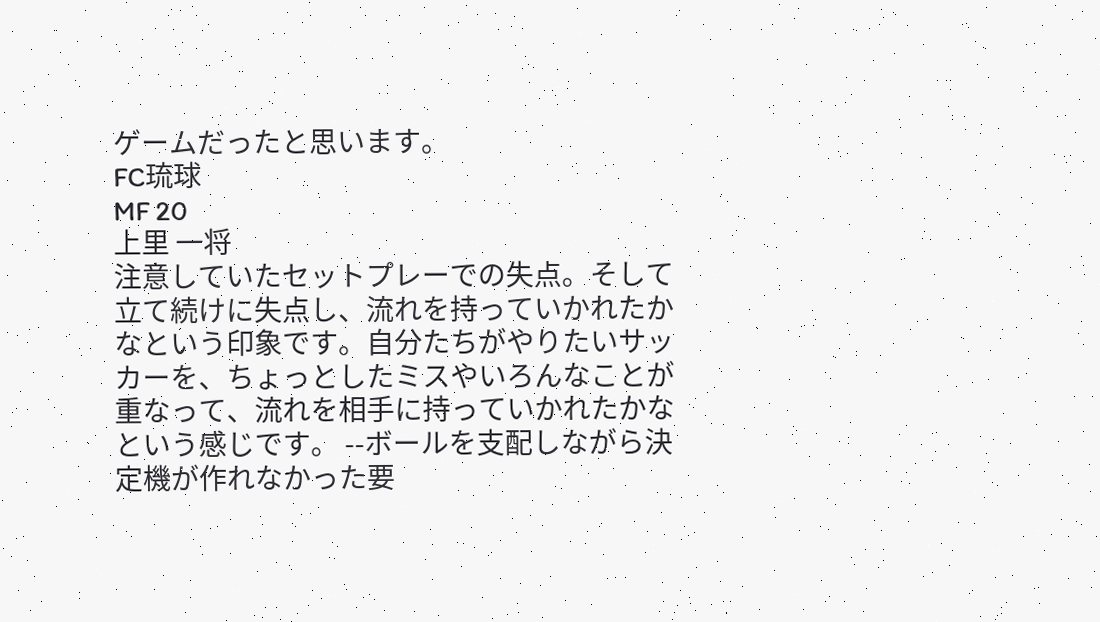ゲームだったと思います。
FC琉球
MF 20
上里 一将
注意していたセットプレーでの失点。そして立て続けに失点し、流れを持っていかれたかなという印象です。自分たちがやりたいサッカーを、ちょっとしたミスやいろんなことが重なって、流れを相手に持っていかれたかなという感じです。 --ボールを支配しながら決定機が作れなかった要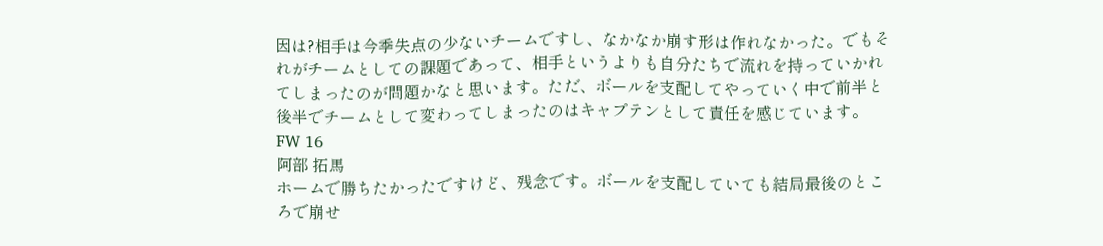因は?相手は今季失点の少ないチームですし、なかなか崩す形は作れなかった。でもそれがチームとしての課題であって、相手というよりも自分たちで流れを持っていかれてしまったのが問題かなと思います。ただ、ボールを支配してやっていく中で前半と後半でチームとして変わってしまったのはキャプテンとして責任を感じています。
FW 16
阿部 拓馬
ホームで勝ちたかったですけど、残念です。ボールを支配していても結局最後のところで崩せ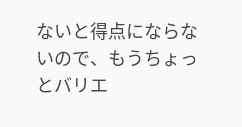ないと得点にならないので、もうちょっとバリエ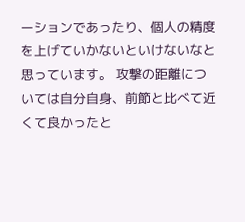ーションであったり、個人の精度を上げていかないといけないなと思っています。 攻撃の距離については自分自身、前節と比べて近くて良かったと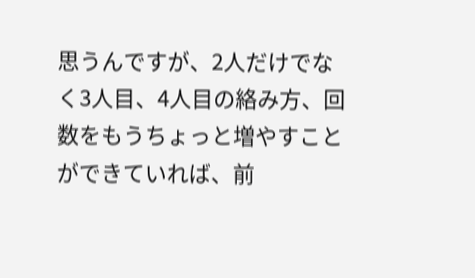思うんですが、2人だけでなく3人目、4人目の絡み方、回数をもうちょっと増やすことができていれば、前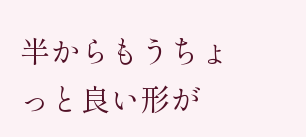半からもうちょっと良い形が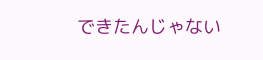できたんじゃない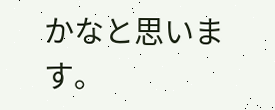かなと思います。